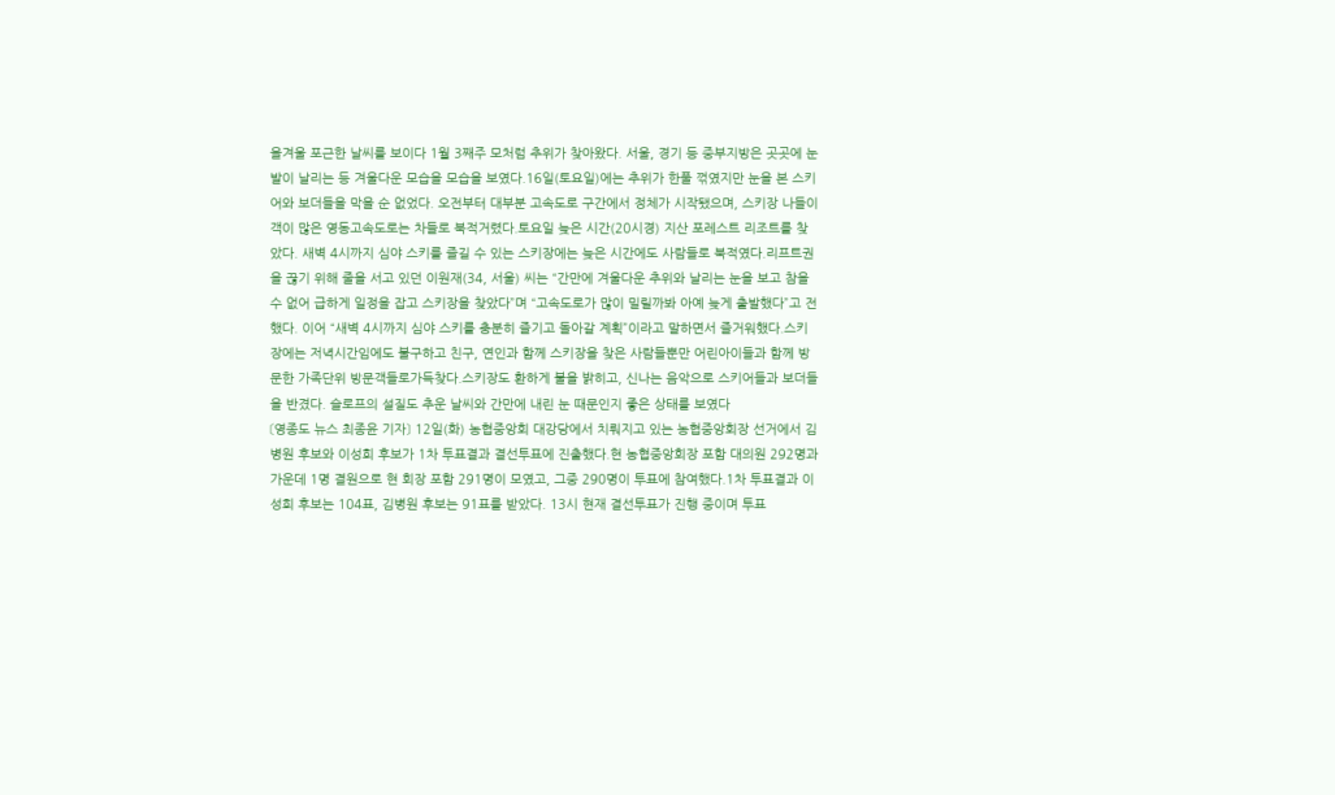올겨울 포근한 날씨를 보이다 1월 3째주 모처럼 추위가 찾아왔다. 서울, 경기 등 중부지방은 곳곳에 눈발이 날리는 등 겨울다운 모습을 모습을 보였다.16일(토요일)에는 추위가 한풀 꺾였지만 눈을 본 스키어와 보더들을 막을 순 없었다. 오전부터 대부분 고속도로 구간에서 정체가 시작됐으며, 스키장 나들이객이 많은 영동고속도로는 차들로 북적거렸다.토요일 늦은 시간(20시경) 지산 포레스트 리조트를 찾았다. 새벽 4시까지 심야 스키를 즐길 수 있는 스키장에는 늦은 시간에도 사람들로 북적였다.리프트권을 끊기 위해 줄을 서고 있던 이원재(34, 서울) 씨는 “간만에 겨울다운 추위와 날리는 눈을 보고 참을 수 없어 급하게 일정을 잡고 스키장을 찾았다”며 “고속도로가 많이 밀릴까봐 아예 늦게 출발했다”고 전했다. 이어 “새벽 4시까지 심야 스키를 충분히 즐기고 돌아갈 계획”이라고 말하면서 즐거워했다.스키장에는 저녁시간임에도 불구하고 친구, 연인과 함께 스키장을 찾은 사람들뿐만 어린아이들과 함께 방문한 가족단위 방문객들로가득찾다.스키장도 환하게 불을 밝히고, 신나는 음악으로 스키어들과 보더들을 반겼다. 슬로프의 설질도 추운 날씨와 간만에 내린 눈 때문인지 좋은 상태를 보였다
〔영종도 뉴스 최종윤 기자〕 12일(화) 농협중앙회 대강당에서 치뤄지고 있는 농협중앙회장 선거에서 김병원 후보와 이성희 후보가 1차 투표결과 결선투표에 진출했다.현 농협중앙회장 포함 대의원 292명과 가운데 1명 결원으로 현 회장 포함 291명이 모였고, 그중 290명이 투표에 참여했다.1차 투표결과 이성희 후보는 104표, 김병원 후보는 91표를 받았다. 13시 현재 결선투표가 진행 중이며 투표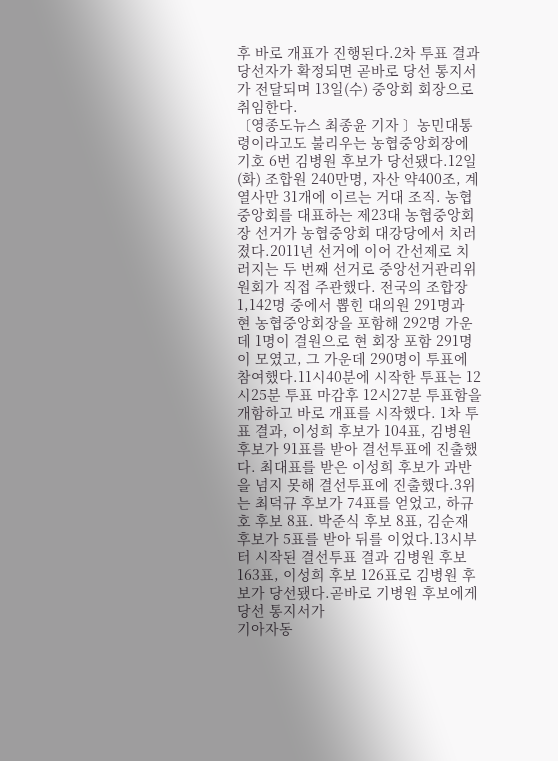후 바로 개표가 진행된다.2차 투표 결과 당선자가 확정되면 곧바로 당선 통지서가 전달되며 13일(수) 중앙회 회장으로 취임한다.
〔영종도뉴스 최종윤 기자 〕농민대통령이라고도 불리우는 농협중앙회장에 기호 6번 김병원 후보가 당선됐다.12일(화) 조합원 240만명, 자산 약400조, 계열사만 31개에 이르는 거대 조직. 농협중앙회를 대표하는 제23대 농협중앙회장 선거가 농협중앙회 대강당에서 치러졌다.2011년 선거에 이어 간선제로 치러지는 두 번째 선거로 중앙선거관리위원회가 직접 주관했다. 전국의 조합장 1,142명 중에서 뽑힌 대의원 291명과 현 농협중앙회장을 포함해 292명 가운데 1명이 결원으로 현 회장 포함 291명이 모였고, 그 가운데 290명이 투표에 참여했다.11시40분에 시작한 투표는 12시25분 투표 마감후 12시27분 투표함을 개함하고 바로 개표를 시작했다. 1차 투표 결과, 이성희 후보가 104표, 김병원 후보가 91표를 받아 결선투표에 진출했다. 최대표를 받은 이성희 후보가 과반을 넘지 못해 결선투표에 진출했다.3위는 최덕규 후보가 74표를 얻었고, 하규호 후보 8표. 박준식 후보 8표, 김순재 후보가 5표를 받아 뒤를 이었다.13시부터 시작된 결선투표 결과 김병원 후보 163표, 이성희 후보 126표로 김병원 후보가 당선됐다.곧바로 기병원 후보에게 당선 통지서가
기아자동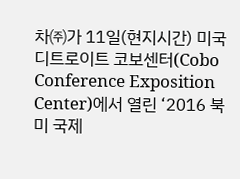차㈜가 11일(현지시간) 미국 디트로이트 코보센터(Cobo Conference Exposition Center)에서 열린 ‘2016 북미 국제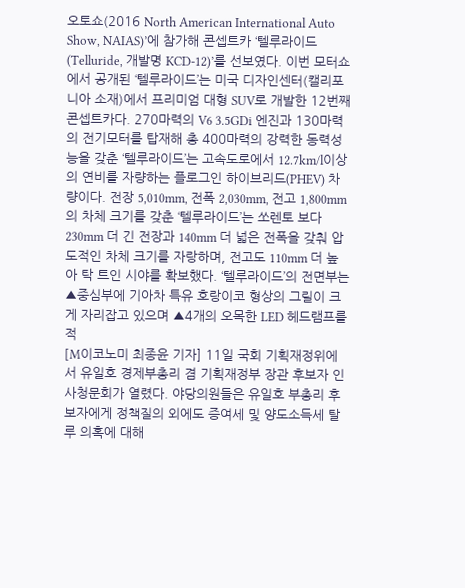오토쇼(2016 North American International Auto Show, NAIAS)’에 참가해 콘셉트카 ‘텔루라이드(Telluride, 개발명 KCD-12)’를 선보였다. 이번 모터쇼에서 공개된 ‘텔루라이드’는 미국 디자인센터(캘리포니아 소재)에서 프리미엄 대형 SUV로 개발한 12번째 콘셉트카다. 270마력의 V6 3.5GDi 엔진과 130마력의 전기모터를 탑재해 총 400마력의 강력한 동력성능을 갖춘 ‘텔루라이드’는 고속도로에서 12.7km/l이상의 연비를 자량하는 플로그인 하이브리드(PHEV) 차량이다. 전장 5,010mm, 전폭 2,030mm, 전고 1,800mm의 차체 크기를 갖춘 ‘텔루라이드’는 쏘렌토 보다 230mm 더 긴 전장과 140mm 더 넓은 전폭을 갖춰 압도적인 차체 크기를 자랑하며, 전고도 110mm 더 높아 탁 트인 시야를 확보했다. ‘텔루라이드’의 전면부는 ▲중심부에 기아차 특유 호랑이코 형상의 그릴이 크게 자리잡고 있으며 ▲4개의 오목한 LED 헤드램프를 적
[M이코노미 최종윤 기자] 11일 국회 기획재정위에서 유일호 경제부총리 겸 기획재정부 장관 후보자 인사청문회가 열렸다. 야당의원들은 유일호 부총리 후보자에게 정책질의 외에도 증여세 및 양도소득세 탈루 의혹에 대해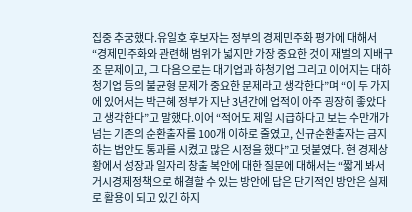집중 추궁했다.유일호 후보자는 정부의 경제민주화 평가에 대해서 “경제민주화와 관련해 범위가 넓지만 가장 중요한 것이 재벌의 지배구조 문제이고, 그 다음으로는 대기업과 하청기업 그리고 이어지는 대하청기업 등의 불균형 문제가 중요한 문제라고 생각한다”며 “이 두 가지에 있어서는 박근혜 정부가 지난 3년간에 업적이 아주 굉장히 좋았다고 생각한다”고 말했다.이어 “적어도 제일 시급하다고 보는 수만개가 넘는 기존의 순환출자를 100개 이하로 줄였고, 신규순환출자는 금지하는 법안도 통과를 시켰고 많은 시정을 했다”고 덧붙였다. 현 경제상황에서 성장과 일자리 창출 복안에 대한 질문에 대해서는 “짧게 봐서 거시경제정책으로 해결할 수 있는 방안에 답은 단기적인 방안은 실제로 활용이 되고 있긴 하지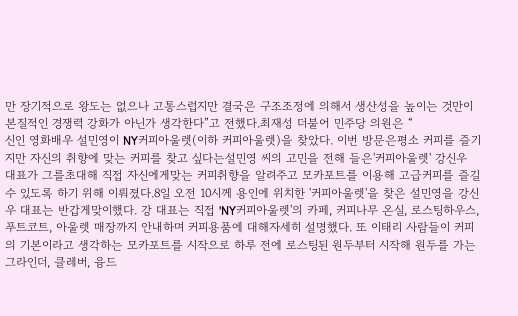만 장기적으로 왕도는 없으나 고통스럽지만 결국은 구조조정에 의해서 생산성을 높이는 것만이 본질적인 경쟁력 강화가 아닌가 생각한다”고 전했다.최재성 더불어 민주당 의원은 “
신인 영화배우 설민영이 NY커피아울렛(이하 커피아울렛)을 찾았다. 이번 방문은평소 커피를 즐기지만 자신의 취향에 맞는 커피를 찾고 싶다는설민영 씨의 고민을 전해 들은'커피아울렛' 강신우 대표가 그를초대해 직접 자신에게맞는 커피취향을 알려주고 모카포트를 이용해 고급커피를 즐길 수 있도록 하기 위해 이뤄졌다.8일 오전 10시께 용인에 위치한 '커피아울렛'을 찾은 설민영을 강신우 대표는 반갑게맞이했다. 강 대표는 직접 'NY커피아울렛'의 카페, 커피나무 온실, 로스팅하우스, 푸트코트, 아울렛 매장까지 안내하며 커피용품에 대해자세히 설명했다. 또 이태리 사람들이 커피의 기본이라고 생각하는 모카포트를 시작으로 하루 전에 로스팅된 원두부터 시작해 원두를 가는 그라인더, 클레버, 융드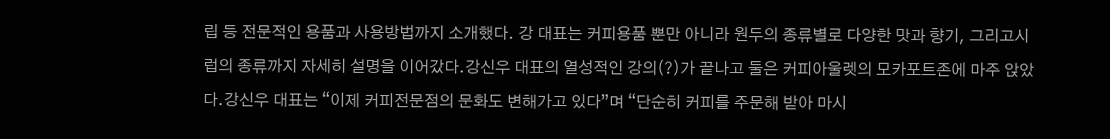립 등 전문적인 용품과 사용방법까지 소개했다. 강 대표는 커피용품 뿐만 아니라 원두의 종류별로 다양한 맛과 향기, 그리고시럽의 종류까지 자세히 설명을 이어갔다.강신우 대표의 열성적인 강의(?)가 끝나고 둘은 커피아울렛의 모카포트존에 마주 앉았다.강신우 대표는 “이제 커피전문점의 문화도 변해가고 있다”며 “단순히 커피를 주문해 받아 마시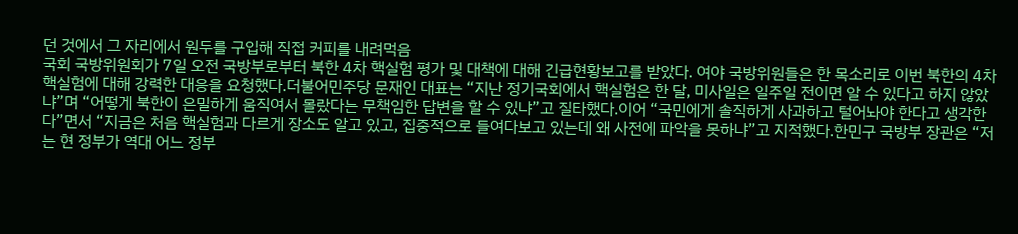던 것에서 그 자리에서 원두를 구입해 직접 커피를 내려먹음
국회 국방위원회가 7일 오전 국방부로부터 북한 4차 핵실험 평가 및 대책에 대해 긴급현황보고를 받았다. 여야 국방위원들은 한 목소리로 이번 북한의 4차 핵실험에 대해 강력한 대응을 요청했다.더불어민주당 문재인 대표는 “지난 정기국회에서 핵실험은 한 달, 미사일은 일주일 전이면 알 수 있다고 하지 않았냐”며 “어떻게 북한이 은밀하게 움직여서 몰랐다는 무책임한 답변을 할 수 있냐”고 질타했다.이어 “국민에게 솔직하게 사과하고 털어놔야 한다고 생각한다”면서 “지금은 처음 핵실험과 다르게 장소도 알고 있고, 집중적으로 들여다보고 있는데 왜 사전에 파악을 못하냐”고 지적했다.한민구 국방부 장관은 “저는 현 정부가 역대 어느 정부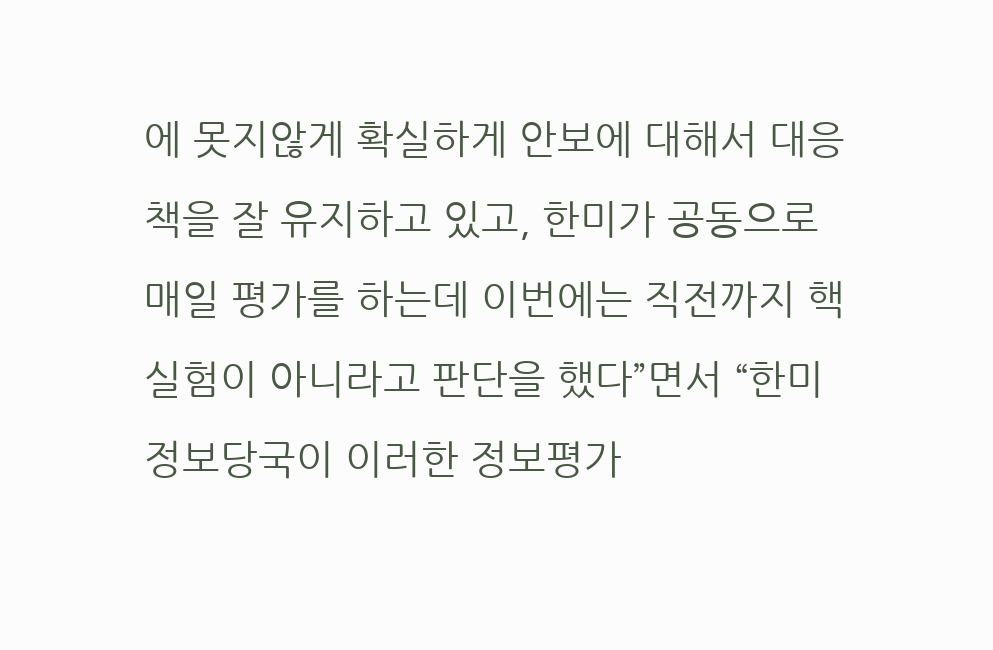에 못지않게 확실하게 안보에 대해서 대응책을 잘 유지하고 있고, 한미가 공동으로 매일 평가를 하는데 이번에는 직전까지 핵실험이 아니라고 판단을 했다”면서 “한미 정보당국이 이러한 정보평가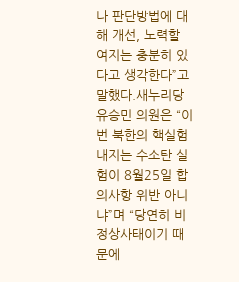나 판단방법에 대해 개선, 노력할 여지는 충분히 있다고 생각한다”고 말했다.새누리당 유승민 의원은 “이번 북한의 핵실험 내지는 수소탄 실험이 8월25일 합의사항 위반 아니냐”며 “당연히 비정상사태이기 때문에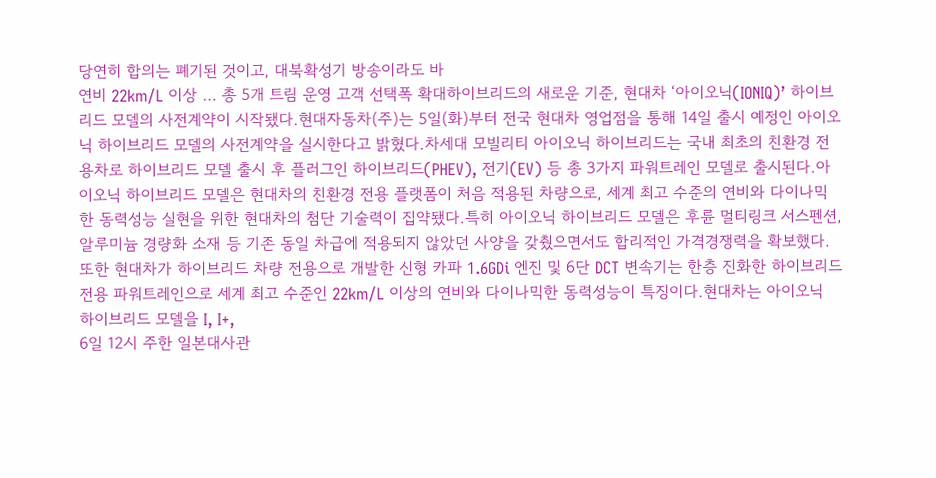당연히 합의는 폐기된 것이고, 대북확성기 방송이라도 바
연비 22km/L 이상 … 총 5개 트림 운영 고객 선택폭 확대하이브리드의 새로운 기준, 현대차 ‘아이오닉(IONIQ)’ 하이브리드 모델의 사전계약이 시작됐다.현대자동차(주)는 5일(화)부터 전국 현대차 영업점을 통해 14일 출시 예정인 아이오닉 하이브리드 모델의 사전계약을 실시한다고 밝혔다.차세대 모빌리티 아이오닉 하이브리드는 국내 최초의 친환경 전용차로 하이브리드 모델 출시 후 플러그인 하이브리드(PHEV), 전기(EV) 등 총 3가지 파워트레인 모델로 출시된다.아이오닉 하이브리드 모델은 현대차의 친환경 전용 플랫폼이 처음 적용된 차량으로, 세계 최고 수준의 연비와 다이나믹한 동력성능 실현을 위한 현대차의 첨단 기술력이 집약됐다.특히 아이오닉 하이브리드 모델은 후륜 멀티링크 서스펜션, 알루미늄 경량화 소재 등 기존 동일 차급에 적용되지 않았던 사양을 갖췄으면서도 합리적인 가격경쟁력을 확보했다.또한 현대차가 하이브리드 차량 전용으로 개발한 신형 카파 1.6GDi 엔진 및 6단 DCT 변속기는 한층 진화한 하이브리드 전용 파워트레인으로 세계 최고 수준인 22km/L 이상의 연비와 다이나믹한 동력성능이 특징이다.현대차는 아이오닉 하이브리드 모델을 I, I+,
6일 12시 주한 일본대사관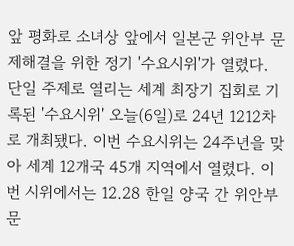앞 평화로 소녀상 앞에서 일본군 위안부 문제해결을 위한 정기 '수요시위'가 열렸다. 단일 주제로 열리는 세계 최장기 집회로 기록된 '수요시위' 오늘(6일)로 24년 1212차로 개최됐다. 이번 수요시위는 24주년을 맞아 세계 12개국 45개 지역에서 열렸다. 이번 시위에서는 12.28 한일 양국 간 위안부 문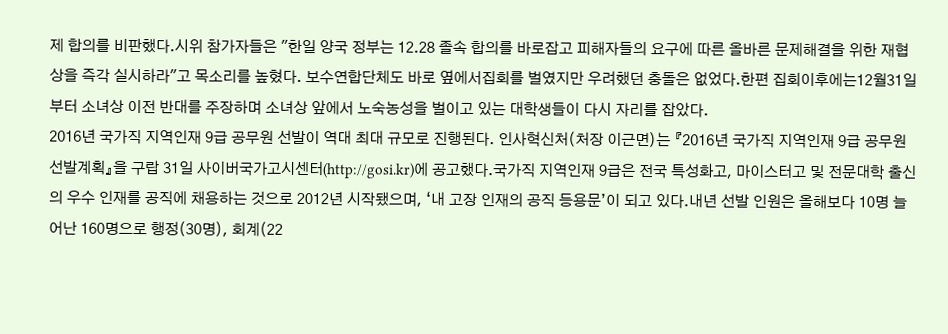제 합의를 비판했다.시위 참가자들은 "한일 양국 정부는 12.28 졸속 합의를 바로잡고 피해자들의 요구에 따른 올바른 문제해결을 위한 재협상을 즉각 실시하라"고 목소리를 높혔다. 보수연합단체도 바로 옆에서집회를 벌였지만 우려했던 충돌은 없었다.한편 집회이후에는12월31일부터 소녀상 이전 반대를 주장하며 소녀상 앞에서 노숙농성을 벌이고 있는 대학생들이 다시 자리를 잡았다.
2016년 국가직 지역인재 9급 공무원 선발이 역대 최대 규모로 진행된다. 인사혁신처(처장 이근면)는 『2016년 국가직 지역인재 9급 공무원 선발계획』을 구랍 31일 사이버국가고시센터(http://gosi.kr)에 공고했다.국가직 지역인재 9급은 전국 특성화고, 마이스터고 및 전문대학 출신의 우수 인재를 공직에 채용하는 것으로 2012년 시작됐으며, ‘내 고장 인재의 공직 등용문’이 되고 있다.내년 선발 인원은 올해보다 10명 늘어난 160명으로 행정(30명), 회계(22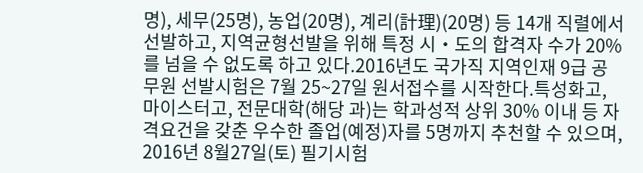명), 세무(25명), 농업(20명), 계리(計理)(20명) 등 14개 직렬에서 선발하고, 지역균형선발을 위해 특정 시‧도의 합격자 수가 20%를 넘을 수 없도록 하고 있다.2016년도 국가직 지역인재 9급 공무원 선발시험은 7월 25~27일 원서접수를 시작한다.특성화고, 마이스터고, 전문대학(해당 과)는 학과성적 상위 30% 이내 등 자격요건을 갖춘 우수한 졸업(예정)자를 5명까지 추천할 수 있으며, 2016년 8월27일(토) 필기시험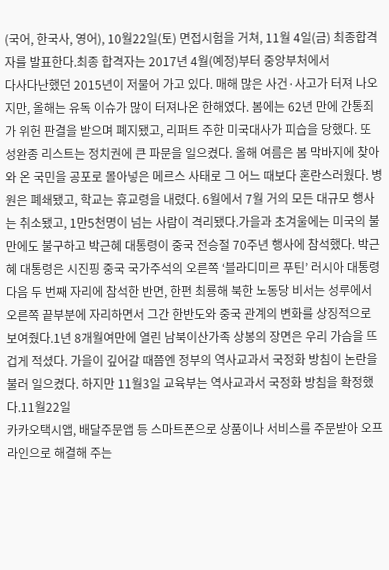(국어, 한국사, 영어), 10월22일(토) 면접시험을 거쳐, 11월 4일(금) 최종합격자를 발표한다.최종 합격자는 2017년 4월(예정)부터 중앙부처에서
다사다난했던 2015년이 저물어 가고 있다. 매해 많은 사건·사고가 터져 나오지만, 올해는 유독 이슈가 많이 터져나온 한해였다. 봄에는 62년 만에 간통죄가 위헌 판결을 받으며 폐지됐고, 리퍼트 주한 미국대사가 피습을 당했다. 또 성완종 리스트는 정치권에 큰 파문을 일으켰다. 올해 여름은 봄 막바지에 찾아와 온 국민을 공포로 몰아넣은 메르스 사태로 그 어느 때보다 혼란스러웠다. 병원은 폐쇄됐고, 학교는 휴교령을 내렸다. 6월에서 7월 거의 모든 대규모 행사는 취소됐고, 1만5천명이 넘는 사람이 격리됐다.가을과 초겨울에는 미국의 불만에도 불구하고 박근혜 대통령이 중국 전승절 70주년 행사에 참석했다. 박근혜 대통령은 시진핑 중국 국가주석의 오른쪽 ‘블라디미르 푸틴’ 러시아 대통령 다음 두 번째 자리에 참석한 반면, 한편 최룡해 북한 노동당 비서는 성루에서 오른쪽 끝부분에 자리하면서 그간 한반도와 중국 관계의 변화를 상징적으로 보여줬다.1년 8개월여만에 열린 남북이산가족 상봉의 장면은 우리 가슴을 뜨겁게 적셨다. 가을이 깊어갈 때쯤엔 정부의 역사교과서 국정화 방침이 논란을 불러 일으켰다. 하지만 11월3일 교육부는 역사교과서 국정화 방침을 확정했다.11월22일
카카오택시앱, 배달주문앱 등 스마트폰으로 상품이나 서비스를 주문받아 오프라인으로 해결해 주는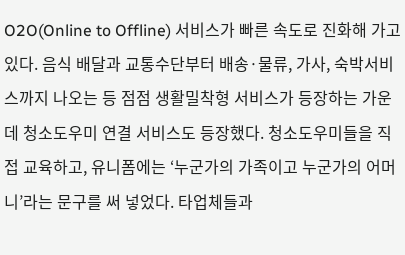O2O(Online to Offline) 서비스가 빠른 속도로 진화해 가고 있다. 음식 배달과 교통수단부터 배송·물류, 가사, 숙박서비스까지 나오는 등 점점 생활밀착형 서비스가 등장하는 가운데 청소도우미 연결 서비스도 등장했다. 청소도우미들을 직접 교육하고, 유니폼에는 ‘누군가의 가족이고 누군가의 어머니’라는 문구를 써 넣었다. 타업체들과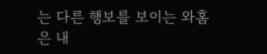는 다른 행보를 보이는 와홈은 내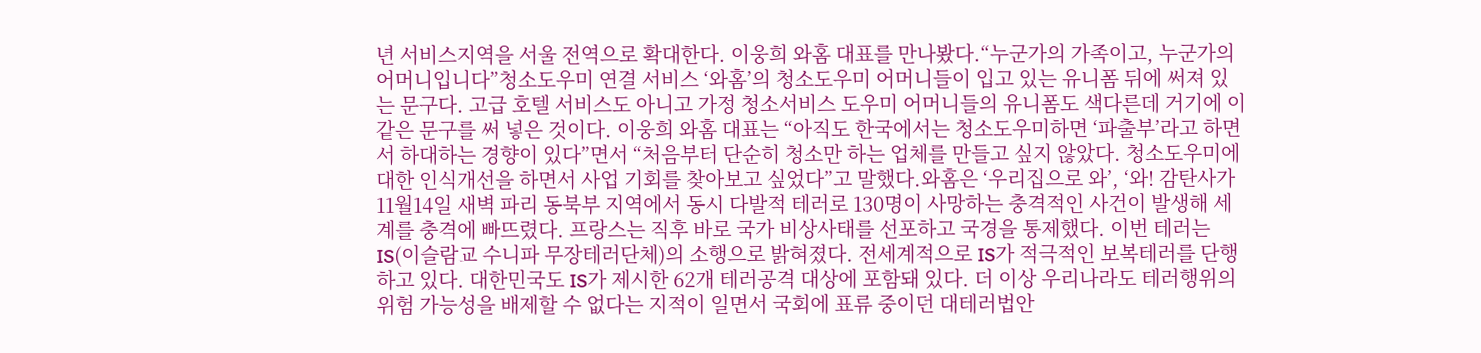년 서비스지역을 서울 전역으로 확대한다. 이웅희 와홈 대표를 만나봤다.“누군가의 가족이고, 누군가의 어머니입니다”청소도우미 연결 서비스 ‘와홈’의 청소도우미 어머니들이 입고 있는 유니폼 뒤에 써져 있는 문구다. 고급 호텔 서비스도 아니고 가정 청소서비스 도우미 어머니들의 유니폼도 색다른데 거기에 이같은 문구를 써 넣은 것이다. 이웅희 와홈 대표는 “아직도 한국에서는 청소도우미하면 ‘파출부’라고 하면서 하대하는 경향이 있다”면서 “처음부터 단순히 청소만 하는 업체를 만들고 싶지 않았다. 청소도우미에 대한 인식개선을 하면서 사업 기회를 찾아보고 싶었다”고 말했다.와홈은 ‘우리집으로 와’, ‘와! 감탄사가
11월14일 새벽 파리 동북부 지역에서 동시 다발적 테러로 130명이 사망하는 충격적인 사건이 발생해 세계를 충격에 빠뜨렸다. 프랑스는 직후 바로 국가 비상사태를 선포하고 국경을 통제했다. 이번 테러는 IS(이슬람교 수니파 무장테러단체)의 소행으로 밝혀졌다. 전세계적으로 IS가 적극적인 보복테러를 단행하고 있다. 대한민국도 IS가 제시한 62개 테러공격 대상에 포함돼 있다. 더 이상 우리나라도 테러행위의 위험 가능성을 배제할 수 없다는 지적이 일면서 국회에 표류 중이던 대테러법안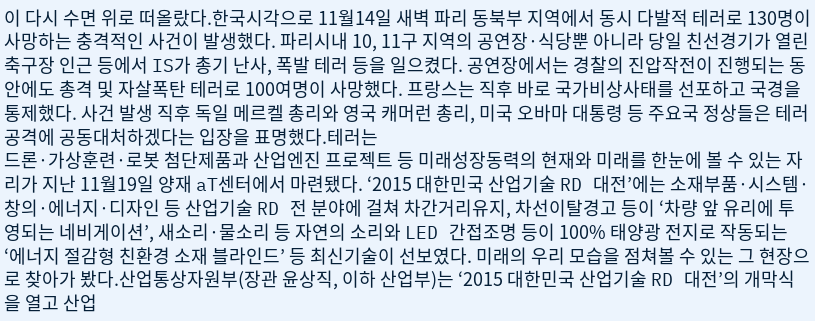이 다시 수면 위로 떠올랐다.한국시각으로 11월14일 새벽 파리 동북부 지역에서 동시 다발적 테러로 130명이 사망하는 충격적인 사건이 발생했다. 파리시내 10, 11구 지역의 공연장·식당뿐 아니라 당일 친선경기가 열린 축구장 인근 등에서 IS가 총기 난사, 폭발 테러 등을 일으켰다. 공연장에서는 경찰의 진압작전이 진행되는 동안에도 총격 및 자살폭탄 테러로 100여명이 사망했다. 프랑스는 직후 바로 국가비상사태를 선포하고 국경을 통제했다. 사건 발생 직후 독일 메르켈 총리와 영국 캐머런 총리, 미국 오바마 대통령 등 주요국 정상들은 테러 공격에 공동대처하겠다는 입장을 표명했다.테러는
드론·가상훈련·로봇 첨단제품과 산업엔진 프로젝트 등 미래성장동력의 현재와 미래를 한눈에 볼 수 있는 자리가 지난 11월19일 양재 aT센터에서 마련됐다. ‘2015 대한민국 산업기술 RD 대전’에는 소재부품·시스템·창의·에너지·디자인 등 산업기술 RD 전 분야에 걸쳐 차간거리유지, 차선이탈경고 등이 ‘차량 앞 유리에 투영되는 네비게이션’, 새소리·물소리 등 자연의 소리와 LED 간접조명 등이 100% 태양광 전지로 작동되는 ‘에너지 절감형 친환경 소재 블라인드’ 등 최신기술이 선보였다. 미래의 우리 모습을 점쳐볼 수 있는 그 현장으로 찾아가 봤다.산업통상자원부(장관 윤상직, 이하 산업부)는 ‘2015 대한민국 산업기술 RD 대전’의 개막식을 열고 산업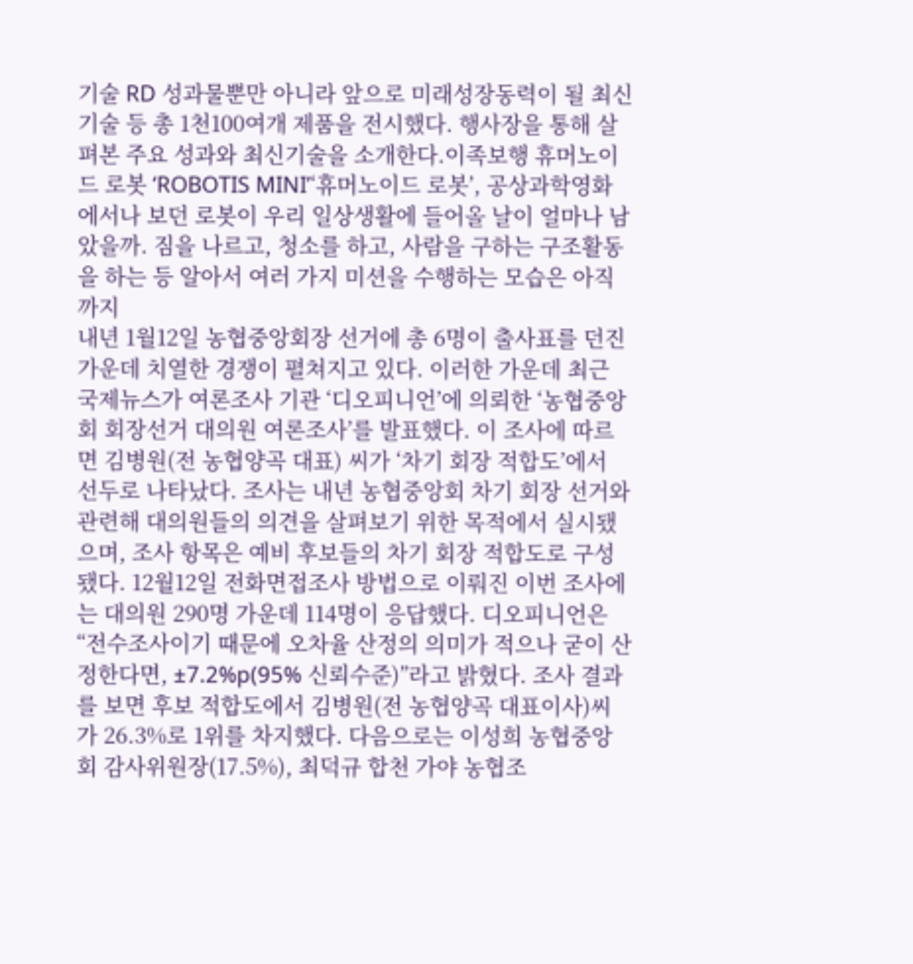기술 RD 성과물뿐만 아니라 앞으로 미래성장동력이 될 최신기술 등 총 1천100여개 제품을 전시했다. 행사장을 통해 살펴본 주요 성과와 최신기술을 소개한다.이족보행 휴머노이드 로봇 ‘ROBOTIS MINI’‘휴머노이드 로봇’, 공상과학영화에서나 보던 로봇이 우리 일상생활에 들어올 날이 얼마나 남았을까. 짐을 나르고, 청소를 하고, 사람을 구하는 구조활동을 하는 등 알아서 여러 가지 미션을 수행하는 모습은 아직까지
내년 1월12일 농협중앙회장 선거에 총 6명이 출사표를 던진 가운데 치열한 경쟁이 펼쳐지고 있다. 이러한 가운데 최근 국제뉴스가 여론조사 기관 ‘디오피니언’에 의뢰한 ‘농협중앙회 회장선거 대의원 여론조사’를 발표했다. 이 조사에 따르면 김병원(전 농협양곡 대표) 씨가 ‘차기 회장 적합도’에서 선두로 나타났다. 조사는 내년 농협중앙회 차기 회장 선거와 관련해 대의원들의 의견을 살펴보기 위한 목적에서 실시됐으며, 조사 항목은 예비 후보들의 차기 회장 적합도로 구성됐다. 12월12일 전화면접조사 방법으로 이뤄진 이번 조사에는 대의원 290명 가운데 114명이 응답했다. 디오피니언은 “전수조사이기 때문에 오차율 산정의 의미가 적으나 굳이 산정한다면, ±7.2%p(95% 신뢰수준)”라고 밝혔다. 조사 결과를 보면 후보 적합도에서 김병원(전 농협양곡 대표이사)씨가 26.3%로 1위를 차지했다. 다음으로는 이성희 농협중앙회 감사위원장(17.5%), 최덕규 합천 가야 농협조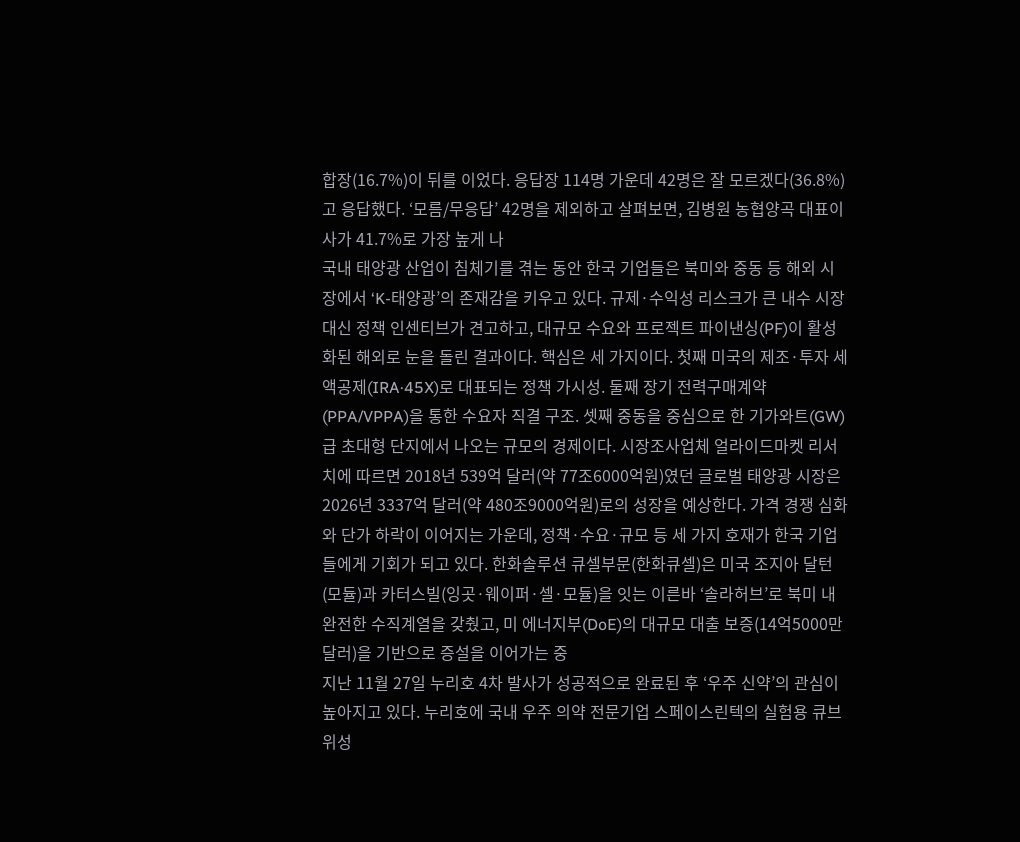합장(16.7%)이 뒤를 이었다. 응답장 114명 가운데 42명은 잘 모르겠다(36.8%)고 응답했다. ‘모름/무응답’ 42명을 제외하고 살펴보면, 김병원 농협양곡 대표이사가 41.7%로 가장 높게 나
국내 태양광 산업이 침체기를 겪는 동안 한국 기업들은 북미와 중동 등 해외 시장에서 ‘K-태양광’의 존재감을 키우고 있다. 규제·수익성 리스크가 큰 내수 시장 대신 정책 인센티브가 견고하고, 대규모 수요와 프로젝트 파이낸싱(PF)이 활성화된 해외로 눈을 돌린 결과이다. 핵심은 세 가지이다. 첫째 미국의 제조·투자 세액공제(IRA·45X)로 대표되는 정책 가시성. 둘째 장기 전력구매계약(PPA/VPPA)을 통한 수요자 직결 구조. 셋째 중동을 중심으로 한 기가와트(GW)급 초대형 단지에서 나오는 규모의 경제이다. 시장조사업체 얼라이드마켓 리서치에 따르면 2018년 539억 달러(약 77조6000억원)였던 글로벌 태양광 시장은 2026년 3337억 달러(약 480조9000억원)로의 성장을 예상한다. 가격 경쟁 심화와 단가 하락이 이어지는 가운데, 정책·수요·규모 등 세 가지 호재가 한국 기업들에게 기회가 되고 있다. 한화솔루션 큐셀부문(한화큐셀)은 미국 조지아 달턴(모듈)과 카터스빌(잉곳·웨이퍼·셀·모듈)을 잇는 이른바 ‘솔라허브’로 북미 내 완전한 수직계열을 갖췄고, 미 에너지부(DoE)의 대규모 대출 보증(14억5000만 달러)을 기반으로 증설을 이어가는 중
지난 11월 27일 누리호 4차 발사가 성공적으로 완료된 후 ‘우주 신약’의 관심이 높아지고 있다. 누리호에 국내 우주 의약 전문기업 스페이스린텍의 실험용 큐브위성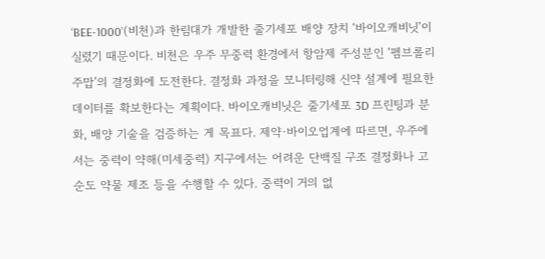‘BEE-1000’(비천)과 한림대가 개발한 줄기세포 배양 장치 ‘바이오캐비닛’이 실렸기 때문이다. 비천은 우주 무중력 환경에서 항암제 주성분인 ‘펨브롤리주맙’의 결정화에 도전한다. 결정화 과정을 모니터링해 신약 설계에 필요한 데이터를 확보한다는 계획이다. 바이오캐비닛은 줄기세포 3D 프린팅과 분화, 배양 기술을 검증하는 게 목표다. 제약·바이오업계에 따르면, 우주에서는 중력이 약해(미세중력) 지구에서는 어려운 단백질 구조 결정화나 고순도 약물 제조 등을 수행할 수 있다. 중력이 거의 없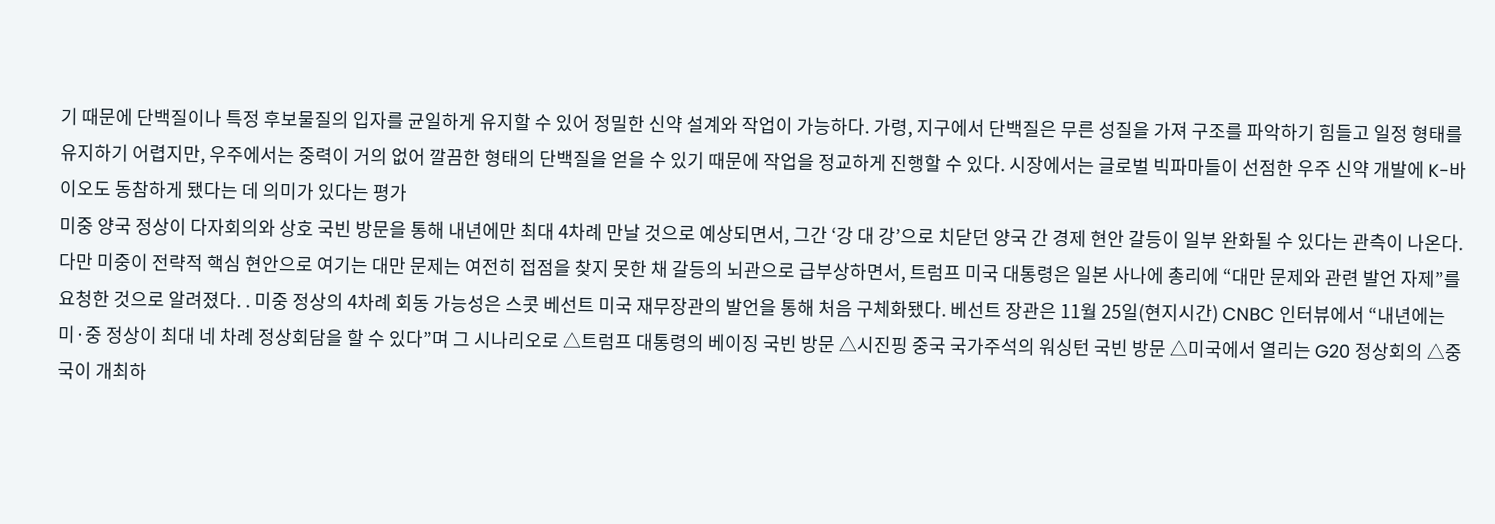기 때문에 단백질이나 특정 후보물질의 입자를 균일하게 유지할 수 있어 정밀한 신약 설계와 작업이 가능하다. 가령, 지구에서 단백질은 무른 성질을 가져 구조를 파악하기 힘들고 일정 형태를 유지하기 어렵지만, 우주에서는 중력이 거의 없어 깔끔한 형태의 단백질을 얻을 수 있기 때문에 작업을 정교하게 진행할 수 있다. 시장에서는 글로벌 빅파마들이 선점한 우주 신약 개발에 K-바이오도 동참하게 됐다는 데 의미가 있다는 평가
미중 양국 정상이 다자회의와 상호 국빈 방문을 통해 내년에만 최대 4차례 만날 것으로 예상되면서, 그간 ‘강 대 강’으로 치닫던 양국 간 경제 현안 갈등이 일부 완화될 수 있다는 관측이 나온다. 다만 미중이 전략적 핵심 현안으로 여기는 대만 문제는 여전히 접점을 찾지 못한 채 갈등의 뇌관으로 급부상하면서, 트럼프 미국 대통령은 일본 사나에 총리에 “대만 문제와 관련 발언 자제”를 요청한 것으로 알려졌다. . 미중 정상의 4차례 회동 가능성은 스콧 베선트 미국 재무장관의 발언을 통해 처음 구체화됐다. 베선트 장관은 11월 25일(현지시간) CNBC 인터뷰에서 “내년에는 미·중 정상이 최대 네 차례 정상회담을 할 수 있다”며 그 시나리오로 △트럼프 대통령의 베이징 국빈 방문 △시진핑 중국 국가주석의 워싱턴 국빈 방문 △미국에서 열리는 G20 정상회의 △중국이 개최하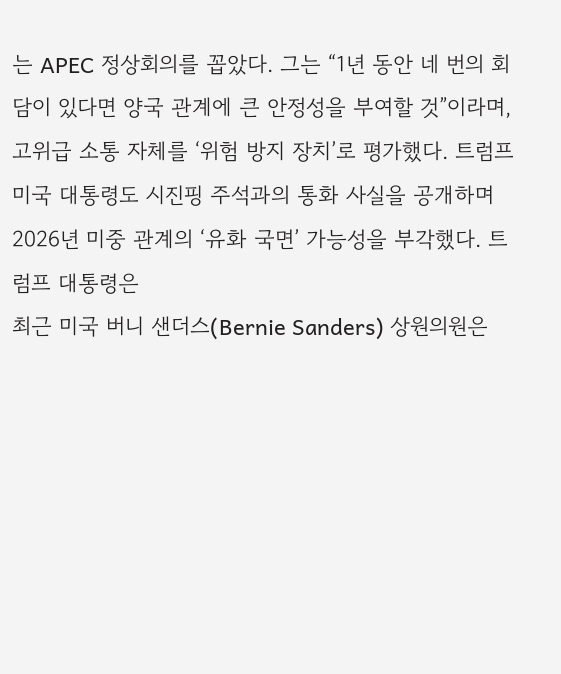는 APEC 정상회의를 꼽았다. 그는 “1년 동안 네 번의 회담이 있다면 양국 관계에 큰 안정성을 부여할 것”이라며, 고위급 소통 자체를 ‘위험 방지 장치’로 평가했다. 트럼프 미국 대통령도 시진핑 주석과의 통화 사실을 공개하며 2026년 미중 관계의 ‘유화 국면’ 가능성을 부각했다. 트럼프 대통령은
최근 미국 버니 샌더스(Bernie Sanders) 상원의원은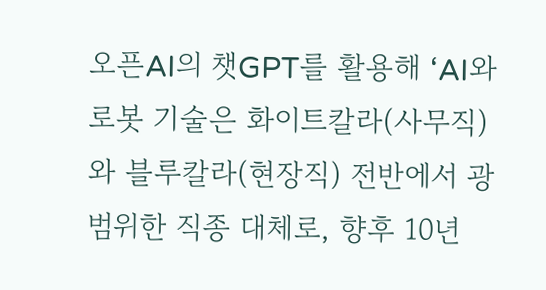오픈AI의 챗GPT를 활용해 ‘AI와 로봇 기술은 화이트칼라(사무직)와 블루칼라(현장직) 전반에서 광범위한 직종 대체로, 향후 10년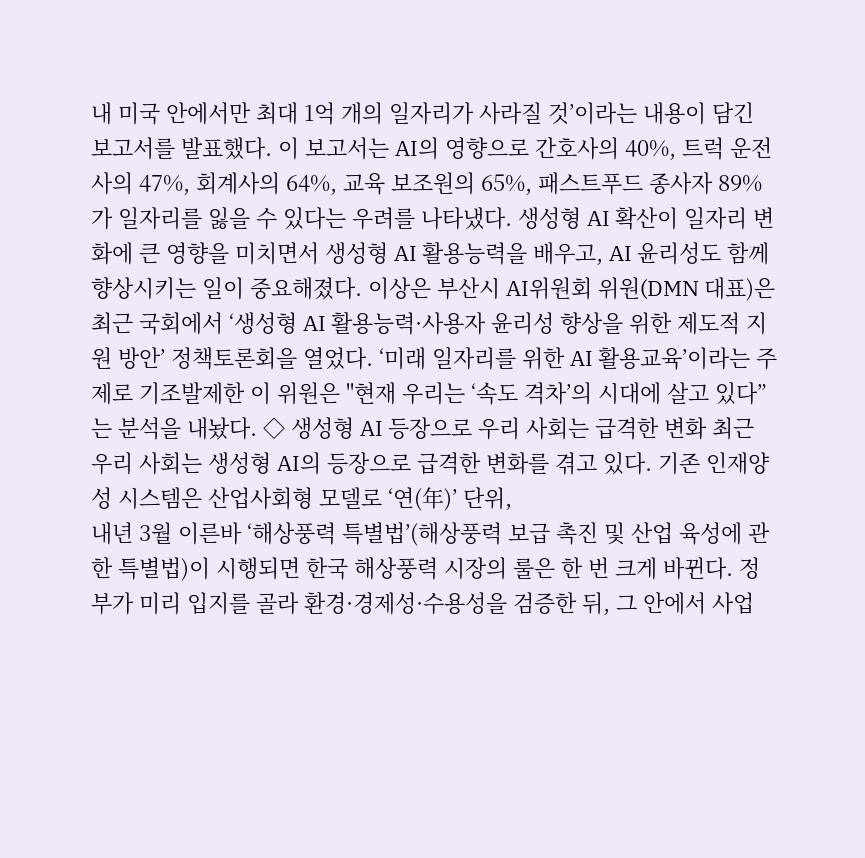내 미국 안에서만 최대 1억 개의 일자리가 사라질 것’이라는 내용이 담긴 보고서를 발표했다. 이 보고서는 AI의 영향으로 간호사의 40%, 트럭 운전사의 47%, 회계사의 64%, 교육 보조원의 65%, 패스트푸드 종사자 89%가 일자리를 잃을 수 있다는 우려를 나타냈다. 생성형 AI 확산이 일자리 변화에 큰 영향을 미치면서 생성형 AI 활용능력을 배우고, AI 윤리성도 함께 향상시키는 일이 중요해졌다. 이상은 부산시 AI위원회 위원(DMN 대표)은 최근 국회에서 ‘생성형 AI 활용능력·사용자 윤리성 향상을 위한 제도적 지원 방안’ 정책토론회을 열었다. ‘미래 일자리를 위한 AI 활용교육’이라는 주제로 기조발제한 이 위원은 "현재 우리는 ‘속도 격차’의 시대에 살고 있다”는 분석을 내놨다. ◇ 생성형 AI 등장으로 우리 사회는 급격한 변화 최근 우리 사회는 생성형 AI의 등장으로 급격한 변화를 겪고 있다. 기존 인재양성 시스템은 산업사회형 모델로 ‘연(年)’ 단위,
내년 3월 이른바 ‘해상풍력 특별법’(해상풍력 보급 촉진 및 산업 육성에 관한 특별법)이 시행되면 한국 해상풍력 시장의 룰은 한 번 크게 바뀐다. 정부가 미리 입지를 골라 환경·경제성·수용성을 검증한 뒤, 그 안에서 사업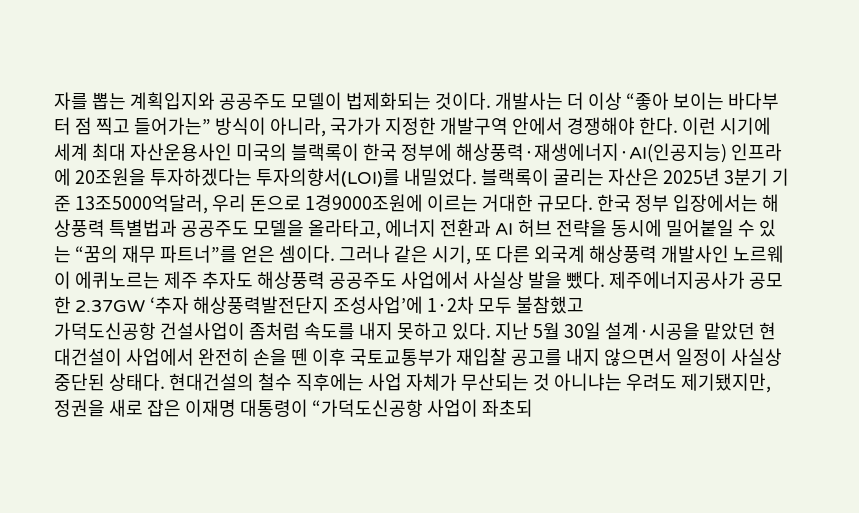자를 뽑는 계획입지와 공공주도 모델이 법제화되는 것이다. 개발사는 더 이상 “좋아 보이는 바다부터 점 찍고 들어가는” 방식이 아니라, 국가가 지정한 개발구역 안에서 경쟁해야 한다. 이런 시기에 세계 최대 자산운용사인 미국의 블랙록이 한국 정부에 해상풍력·재생에너지·AI(인공지능) 인프라에 20조원을 투자하겠다는 투자의향서(LOI)를 내밀었다. 블랙록이 굴리는 자산은 2025년 3분기 기준 13조5000억달러, 우리 돈으로 1경9000조원에 이르는 거대한 규모다. 한국 정부 입장에서는 해상풍력 특별법과 공공주도 모델을 올라타고, 에너지 전환과 AI 허브 전략을 동시에 밀어붙일 수 있는 “꿈의 재무 파트너”를 얻은 셈이다. 그러나 같은 시기, 또 다른 외국계 해상풍력 개발사인 노르웨이 에퀴노르는 제주 추자도 해상풍력 공공주도 사업에서 사실상 발을 뺐다. 제주에너지공사가 공모한 2.37GW ‘추자 해상풍력발전단지 조성사업’에 1·2차 모두 불참했고
가덕도신공항 건설사업이 좀처럼 속도를 내지 못하고 있다. 지난 5월 30일 설계·시공을 맡았던 현대건설이 사업에서 완전히 손을 뗀 이후 국토교통부가 재입찰 공고를 내지 않으면서 일정이 사실상 중단된 상태다. 현대건설의 철수 직후에는 사업 자체가 무산되는 것 아니냐는 우려도 제기됐지만, 정권을 새로 잡은 이재명 대통령이 “가덕도신공항 사업이 좌초되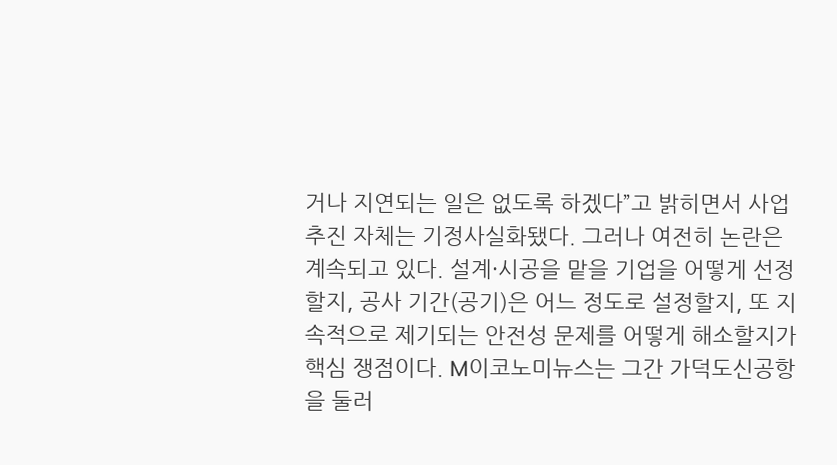거나 지연되는 일은 없도록 하겠다”고 밝히면서 사업 추진 자체는 기정사실화됐다. 그러나 여전히 논란은 계속되고 있다. 설계·시공을 맡을 기업을 어떻게 선정할지, 공사 기간(공기)은 어느 정도로 설정할지, 또 지속적으로 제기되는 안전성 문제를 어떻게 해소할지가 핵심 쟁점이다. M이코노미뉴스는 그간 가덕도신공항을 둘러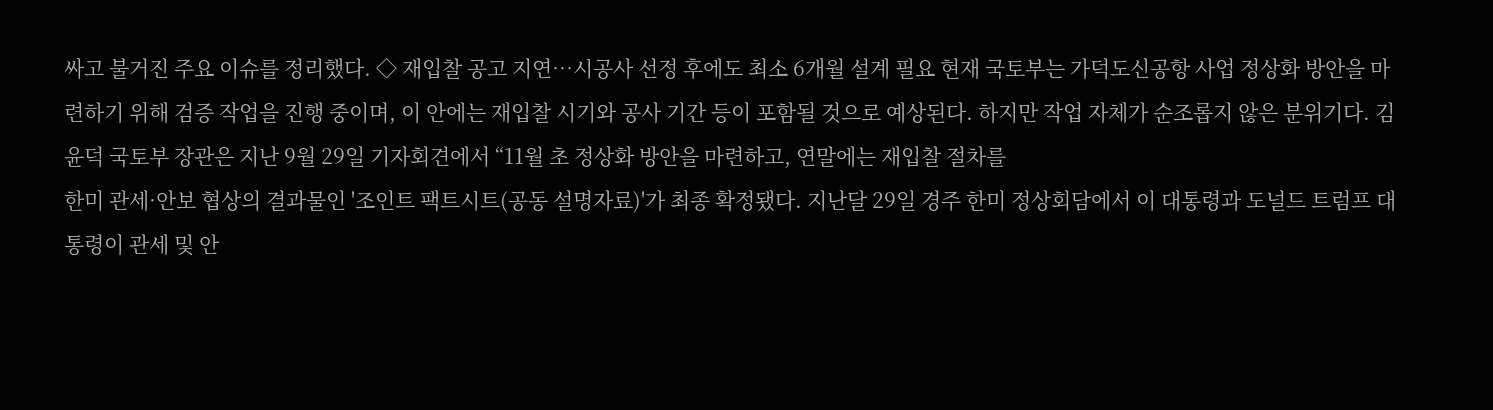싸고 불거진 주요 이슈를 정리했다. ◇ 재입찰 공고 지연…시공사 선정 후에도 최소 6개월 설계 필요 현재 국토부는 가덕도신공항 사업 정상화 방안을 마련하기 위해 검증 작업을 진행 중이며, 이 안에는 재입찰 시기와 공사 기간 등이 포함될 것으로 예상된다. 하지만 작업 자체가 순조롭지 않은 분위기다. 김윤덕 국토부 장관은 지난 9월 29일 기자회견에서 “11월 초 정상화 방안을 마련하고, 연말에는 재입찰 절차를
한미 관세·안보 협상의 결과물인 '조인트 팩트시트(공동 설명자료)'가 최종 확정됐다. 지난달 29일 경주 한미 정상회담에서 이 대통령과 도널드 트럼프 대통령이 관세 및 안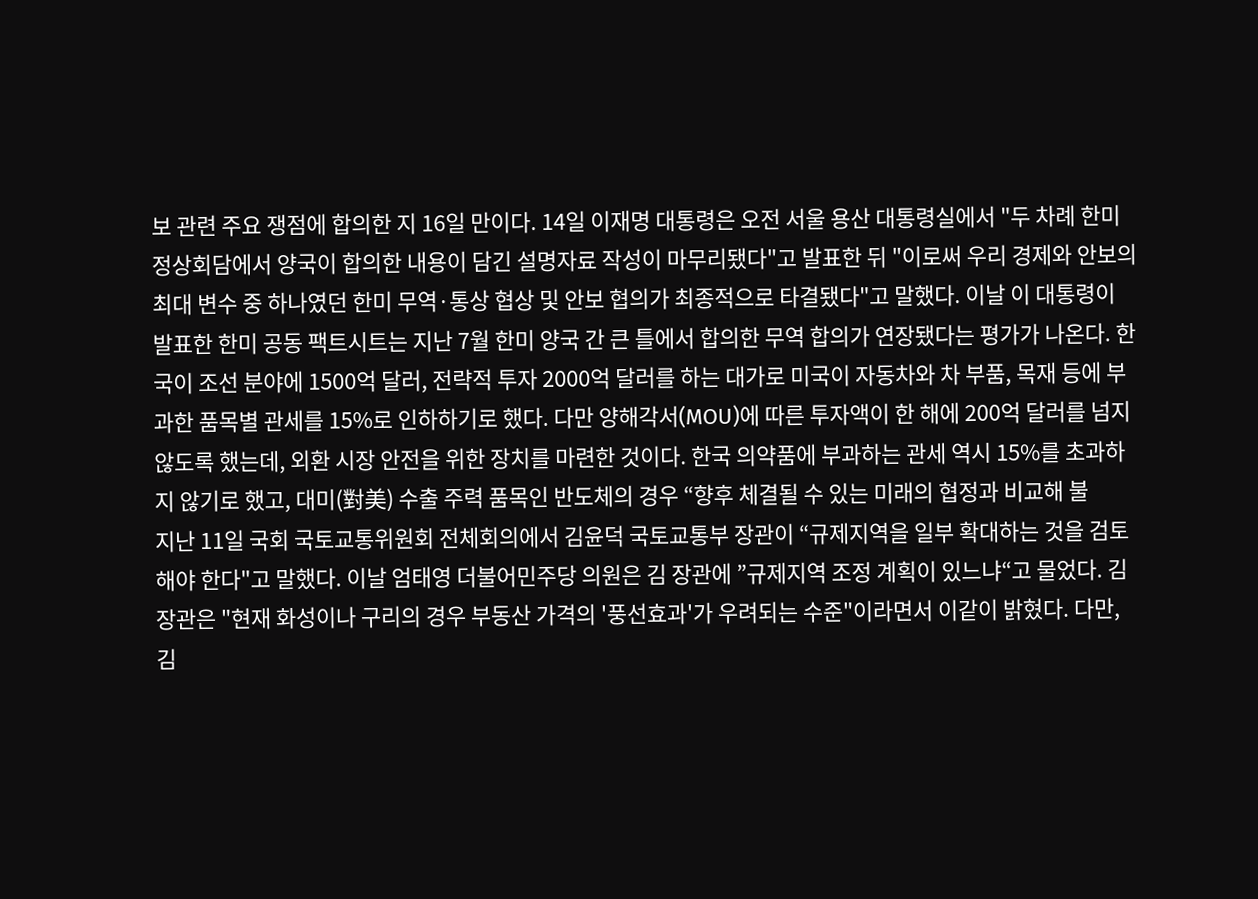보 관련 주요 쟁점에 합의한 지 16일 만이다. 14일 이재명 대통령은 오전 서울 용산 대통령실에서 "두 차례 한미 정상회담에서 양국이 합의한 내용이 담긴 설명자료 작성이 마무리됐다"고 발표한 뒤 "이로써 우리 경제와 안보의 최대 변수 중 하나였던 한미 무역·통상 협상 및 안보 협의가 최종적으로 타결됐다"고 말했다. 이날 이 대통령이 발표한 한미 공동 팩트시트는 지난 7월 한미 양국 간 큰 틀에서 합의한 무역 합의가 연장됐다는 평가가 나온다. 한국이 조선 분야에 1500억 달러, 전략적 투자 2000억 달러를 하는 대가로 미국이 자동차와 차 부품, 목재 등에 부과한 품목별 관세를 15%로 인하하기로 했다. 다만 양해각서(MOU)에 따른 투자액이 한 해에 200억 달러를 넘지 않도록 했는데, 외환 시장 안전을 위한 장치를 마련한 것이다. 한국 의약품에 부과하는 관세 역시 15%를 초과하지 않기로 했고, 대미(對美) 수출 주력 품목인 반도체의 경우 “향후 체결될 수 있는 미래의 협정과 비교해 불
지난 11일 국회 국토교통위원회 전체회의에서 김윤덕 국토교통부 장관이 “규제지역을 일부 확대하는 것을 검토해야 한다"고 말했다. 이날 엄태영 더불어민주당 의원은 김 장관에 ”규제지역 조정 계획이 있느냐“고 물었다. 김 장관은 "현재 화성이나 구리의 경우 부동산 가격의 '풍선효과'가 우려되는 수준"이라면서 이같이 밝혔다. 다만, 김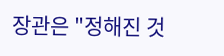장관은 "정해진 것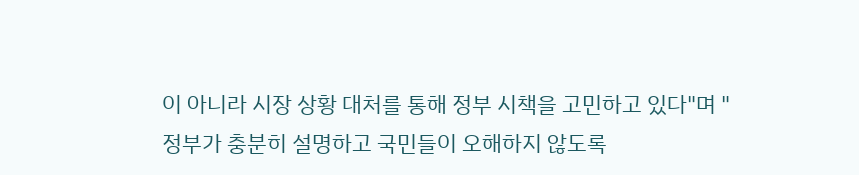이 아니라 시장 상황 대처를 통해 정부 시책을 고민하고 있다"며 "정부가 충분히 설명하고 국민들이 오해하지 않도록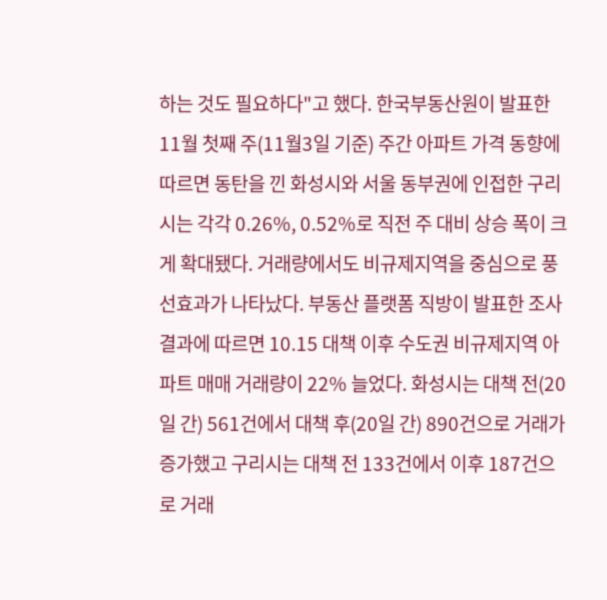하는 것도 필요하다"고 했다. 한국부동산원이 발표한 11월 첫째 주(11월3일 기준) 주간 아파트 가격 동향에 따르면 동탄을 낀 화성시와 서울 동부권에 인접한 구리시는 각각 0.26%, 0.52%로 직전 주 대비 상승 폭이 크게 확대됐다. 거래량에서도 비규제지역을 중심으로 풍선효과가 나타났다. 부동산 플랫폼 직방이 발표한 조사 결과에 따르면 10.15 대책 이후 수도권 비규제지역 아파트 매매 거래량이 22% 늘었다. 화성시는 대책 전(20일 간) 561건에서 대책 후(20일 간) 890건으로 거래가 증가했고 구리시는 대책 전 133건에서 이후 187건으로 거래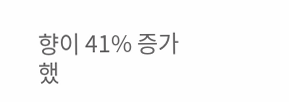향이 41% 증가했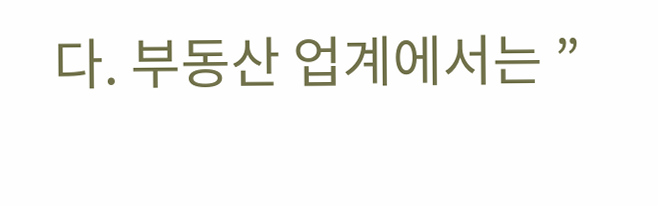다. 부동산 업계에서는 ”